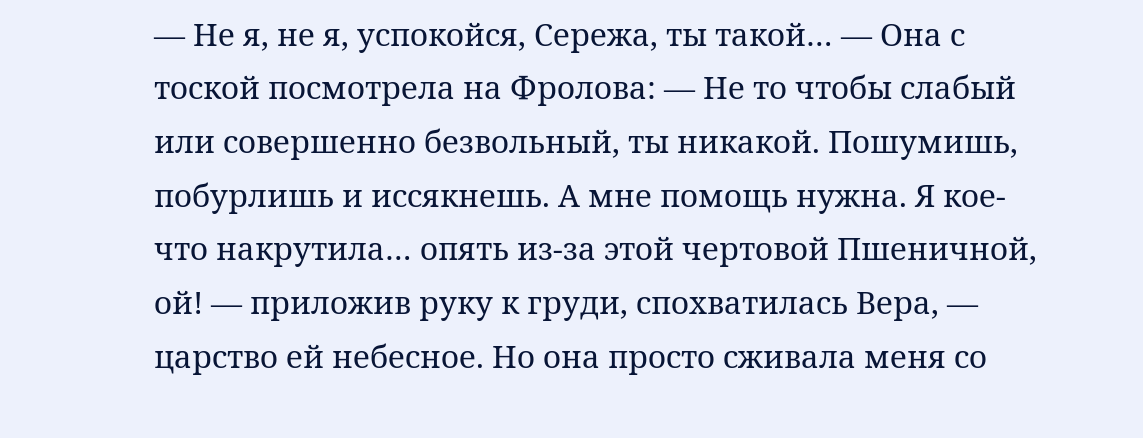— Не я, не я, успокойся, Сережа, ты такой… — Она с тоской посмотрела на Фролова: — Не то чтобы слабый или совершенно безвольный, ты никакой. Пошумишь, побурлишь и иссякнешь. А мне помощь нужна. Я кое-что накрутила… опять из-за этой чертовой Пшеничной, ой! — приложив руку к груди, спохватилась Вера, — царство ей небесное. Но она просто сживала меня со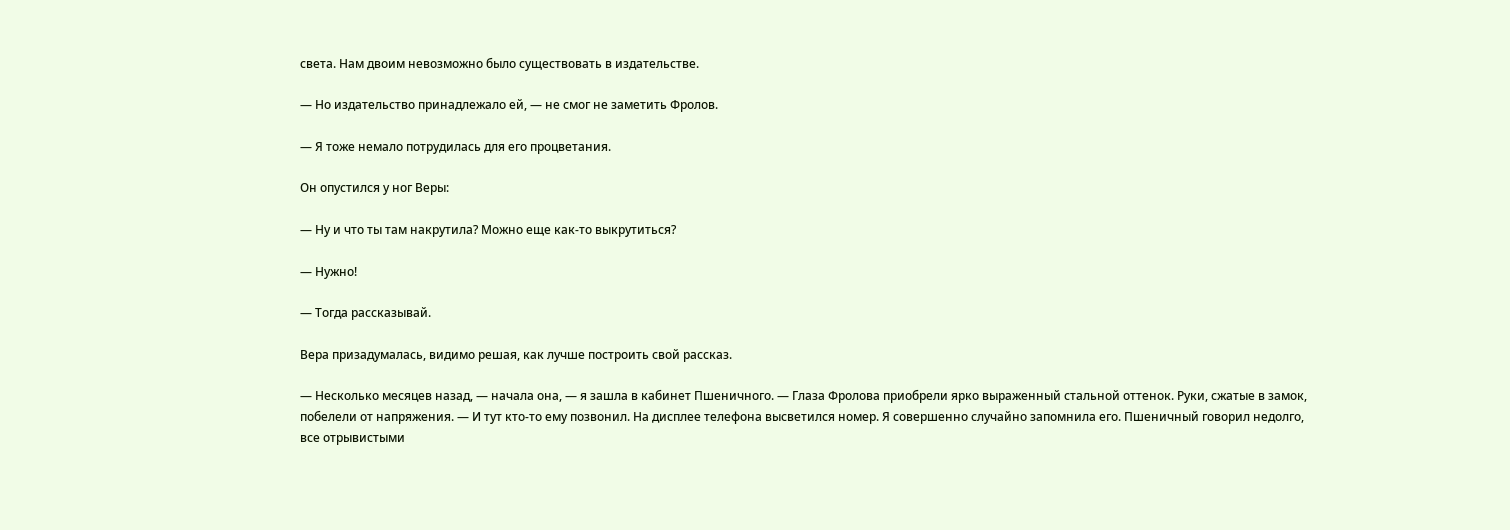света. Нам двоим невозможно было существовать в издательстве.

— Но издательство принадлежало ей, — не смог не заметить Фролов.

— Я тоже немало потрудилась для его процветания.

Он опустился у ног Веры:

— Ну и что ты там накрутила? Можно еще как-то выкрутиться?

— Нужно!

— Тогда рассказывай.

Вера призадумалась, видимо решая, как лучше построить свой рассказ.

— Несколько месяцев назад, — начала она, — я зашла в кабинет Пшеничного. — Глаза Фролова приобрели ярко выраженный стальной оттенок. Руки, сжатые в замок, побелели от напряжения. — И тут кто-то ему позвонил. На дисплее телефона высветился номер. Я совершенно случайно запомнила его. Пшеничный говорил недолго, все отрывистыми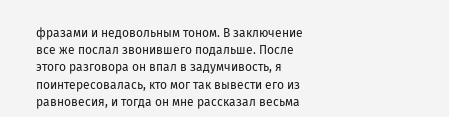фразами и недовольным тоном. В заключение все же послал звонившего подальше. После этого разговора он впал в задумчивость, я поинтересовалась, кто мог так вывести его из равновесия, и тогда он мне рассказал весьма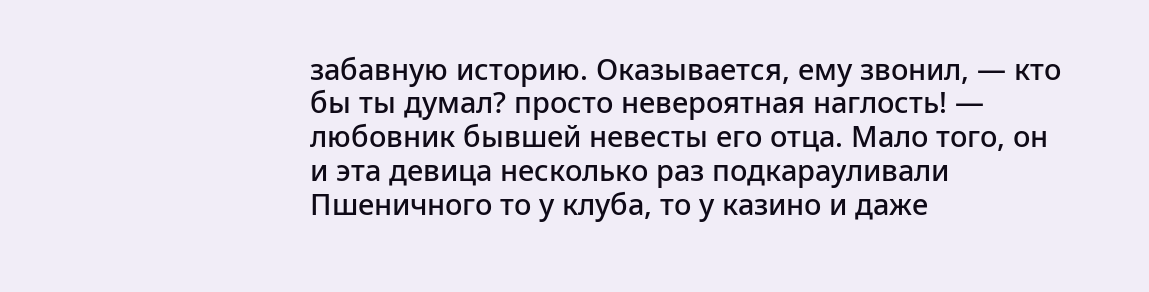забавную историю. Оказывается, ему звонил, — кто бы ты думал? просто невероятная наглость! — любовник бывшей невесты его отца. Мало того, он и эта девица несколько раз подкарауливали Пшеничного то у клуба, то у казино и даже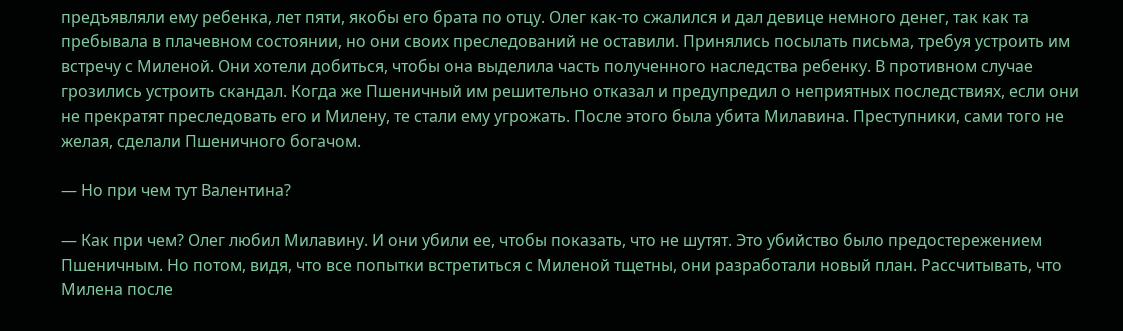предъявляли ему ребенка, лет пяти, якобы его брата по отцу. Олег как-то сжалился и дал девице немного денег, так как та пребывала в плачевном состоянии, но они своих преследований не оставили. Принялись посылать письма, требуя устроить им встречу с Миленой. Они хотели добиться, чтобы она выделила часть полученного наследства ребенку. В противном случае грозились устроить скандал. Когда же Пшеничный им решительно отказал и предупредил о неприятных последствиях, если они не прекратят преследовать его и Милену, те стали ему угрожать. После этого была убита Милавина. Преступники, сами того не желая, сделали Пшеничного богачом.

— Но при чем тут Валентина?

— Как при чем? Олег любил Милавину. И они убили ее, чтобы показать, что не шутят. Это убийство было предостережением Пшеничным. Но потом, видя, что все попытки встретиться с Миленой тщетны, они разработали новый план. Рассчитывать, что Милена после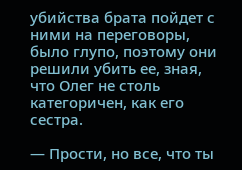убийства брата пойдет с ними на переговоры, было глупо, поэтому они решили убить ее, зная, что Олег не столь категоричен, как его сестра.

— Прости, но все, что ты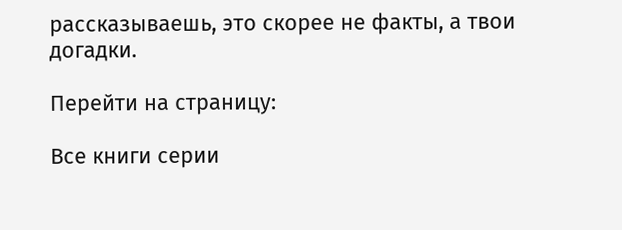рассказываешь, это скорее не факты, а твои догадки.

Перейти на страницу:

Все книги серии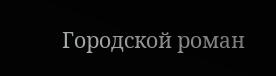Городской роман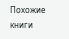Похожие книги